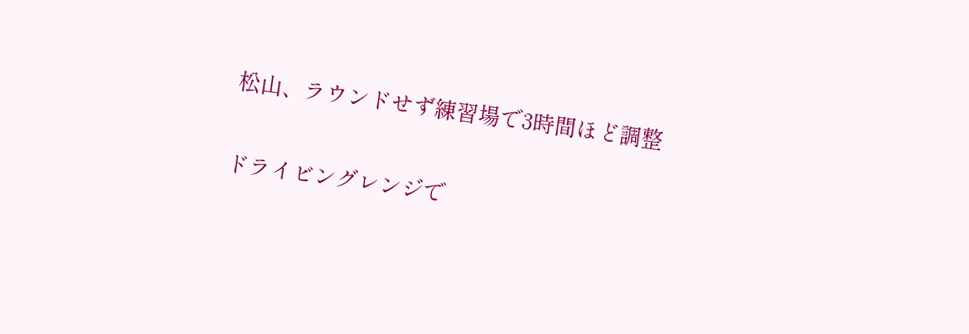松山、ラウンドせず練習場で3時間ほど調整

ドライビングレンジで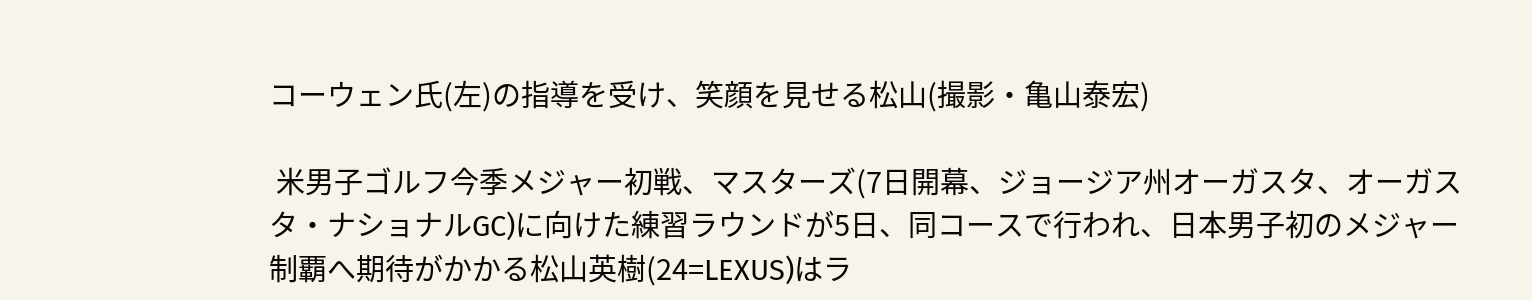コーウェン氏(左)の指導を受け、笑顔を見せる松山(撮影・亀山泰宏)

 米男子ゴルフ今季メジャー初戦、マスターズ(7日開幕、ジョージア州オーガスタ、オーガスタ・ナショナルGC)に向けた練習ラウンドが5日、同コースで行われ、日本男子初のメジャー制覇へ期待がかかる松山英樹(24=LEXUS)はラ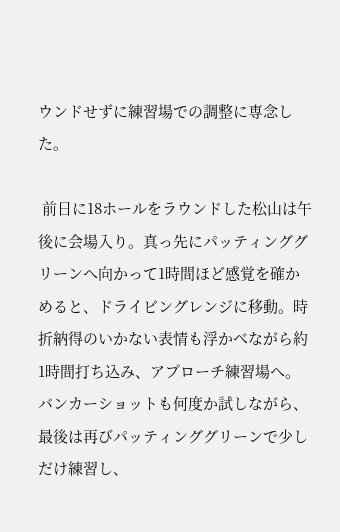ウンドせずに練習場での調整に専念した。

 前日に18ホールをラウンドした松山は午後に会場入り。真っ先にパッティンググリーンへ向かって1時間ほど感覚を確かめると、ドライビングレンジに移動。時折納得のいかない表情も浮かべながら約1時間打ち込み、アプローチ練習場へ。バンカーショットも何度か試しながら、最後は再びパッティンググリーンで少しだけ練習し、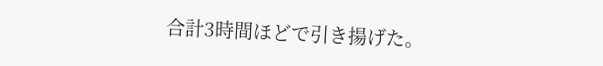合計3時間ほどで引き揚げた。